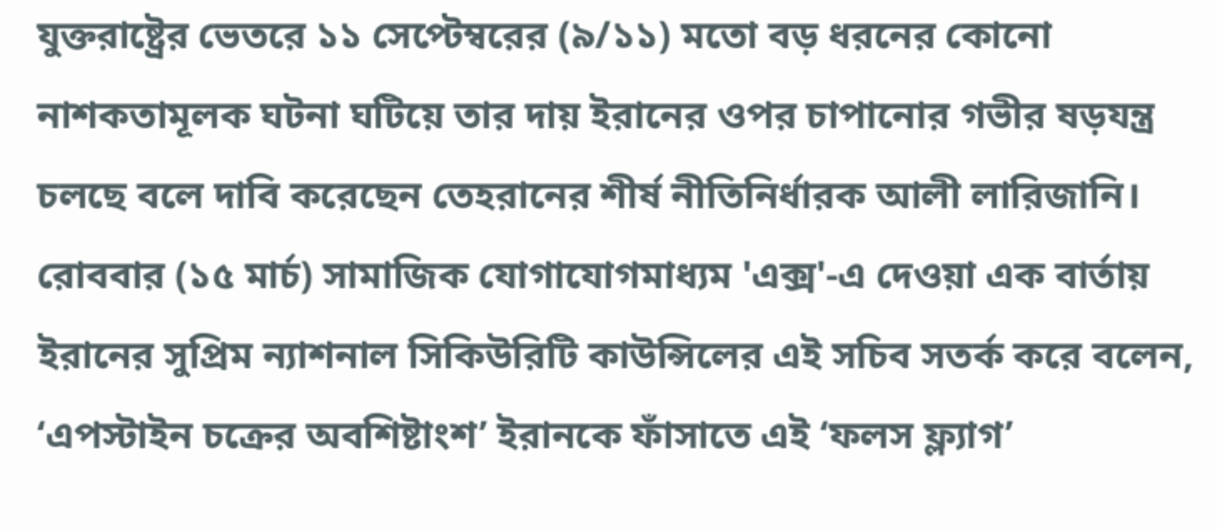যুক্তরাষ্ট্রের ভেতরে ১১ সেপ্টেম্বরের (৯/১১) মতো বড় ধরনের কোনো নাশকতামূলক ঘটনা ঘটিয়ে তার দায় ইরানের ওপর চাপানোর গভীর ষড়যন্ত্র চলছে বলে দাবি করেছেন তেহরানের শীর্ষ নীতিনির্ধারক আলী লারিজানি। রোববার (১৫ মার্চ) সামাজিক যোগাযোগমাধ্যম 'এক্স'-এ দেওয়া এক বার্তায় ইরানের সুপ্রিম ন্যাশনাল সিকিউরিটি কাউন্সিলের এই সচিব সতর্ক করে বলেন, ‘এপস্টাইন চক্রের অবশিষ্টাংশ’ ইরানকে ফাঁসাতে এই ‘ফলস ফ্ল্যাগ’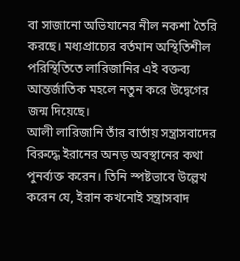বা সাজানো অভিযানের নীল নকশা তৈরি করছে। মধ্যপ্রাচ্যের বর্তমান অস্থিতিশীল পরিস্থিতিতে লারিজানির এই বক্তব্য আন্তর্জাতিক মহলে নতুন করে উদ্বেগের জন্ম দিয়েছে।
আলী লারিজানি তাঁর বার্তায় সন্ত্রাসবাদের বিরুদ্ধে ইরানের অনড় অবস্থানের কথা পুনর্ব্যক্ত করেন। তিনি স্পষ্টভাবে উল্লেখ করেন যে, ইরান কখনোই সন্ত্রাসবাদ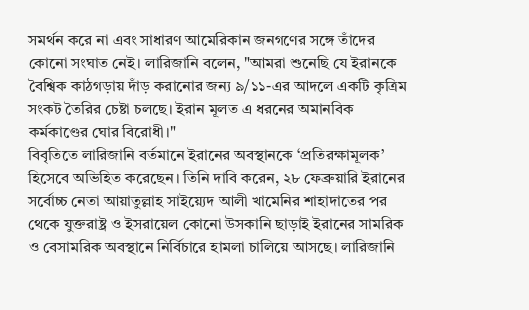সমর্থন করে না এবং সাধারণ আমেরিকান জনগণের সঙ্গে তাঁদের কোনো সংঘাত নেই। লারিজানি বলেন, "আমরা শুনেছি যে ইরানকে বৈশ্বিক কাঠগড়ায় দাঁড় করানোর জন্য ৯/১১-এর আদলে একটি কৃত্রিম সংকট তৈরির চেষ্টা চলছে। ইরান মূলত এ ধরনের অমানবিক কর্মকাণ্ডের ঘোর বিরোধী।"
বিবৃতিতে লারিজানি বর্তমানে ইরানের অবস্থানকে ‘প্রতিরক্ষামূলক’ হিসেবে অভিহিত করেছেন। তিনি দাবি করেন, ২৮ ফেব্রুয়ারি ইরানের সর্বোচ্চ নেতা আয়াতুল্লাহ সাইয়্যেদ আলী খামেনির শাহাদাতের পর থেকে যুক্তরাষ্ট্র ও ইসরায়েল কোনো উসকানি ছাড়াই ইরানের সামরিক ও বেসামরিক অবস্থানে নির্বিচারে হামলা চালিয়ে আসছে। লারিজানি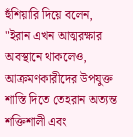হুঁশিয়ারি দিয়ে বলেন, "ইরান এখন আত্মরক্ষার অবস্থানে থাকলেও, আক্রমণকারীদের উপযুক্ত শাস্তি দিতে তেহরান অত্যন্ত শক্তিশালী এবং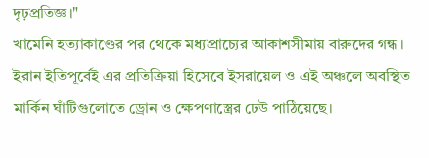দৃঢ়প্রতিজ্ঞ।"
খামেনি হত্যাকাণ্ডের পর থেকে মধ্যপ্রাচ্যের আকাশসীমায় বারুদের গন্ধ। ইরান ইতিপূর্বেই এর প্রতিক্রিয়া হিসেবে ইসরায়েল ও এই অঞ্চলে অবস্থিত মার্কিন ঘাঁটিগুলোতে ড্রোন ও ক্ষেপণাস্ত্রের ঢেউ পাঠিয়েছে।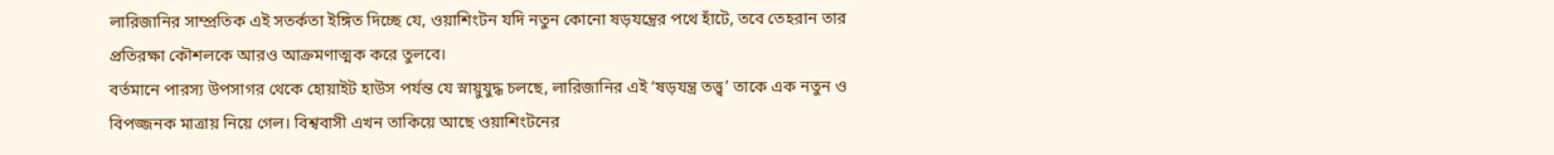লারিজানির সাম্প্রতিক এই সতর্কতা ইঙ্গিত দিচ্ছে যে, ওয়াশিংটন যদি নতুন কোনো ষড়যন্ত্রের পথে হাঁটে, তবে তেহরান তার প্রতিরক্ষা কৌশলকে আরও আক্রমণাত্মক করে তুলবে।
বর্তমানে পারস্য উপসাগর থেকে হোয়াইট হাউস পর্যন্ত যে স্নায়ুযুদ্ধ চলছে, লারিজানির এই ‘ষড়যন্ত্র তত্ত্ব’ তাকে এক নতুন ও বিপজ্জনক মাত্রায় নিয়ে গেল। বিশ্ববাসী এখন তাকিয়ে আছে ওয়াশিংটনের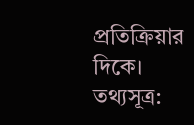প্রতিক্রিয়ার দিকে।
তথ্যসূত্র: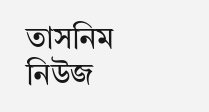তাসনিম নিউজ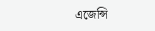এজেন্সি